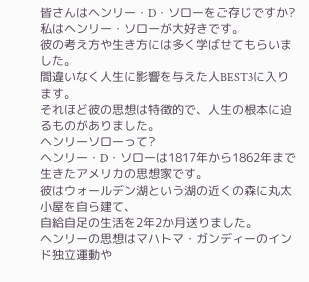皆さんはヘンリー・D・ソローをご存じですか?
私はヘンリー・ソローが大好きです。
彼の考え方や生き方には多く学ばせてもらいました。
間違いなく人生に影響を与えた人BEST3に入ります。
それほど彼の思想は特徴的で、人生の根本に迫るものがありました。
ヘンリーソローって?
ヘンリー・D・ソローは1817年から1862年まで生きたアメリカの思想家です。
彼はウォールデン湖という湖の近くの森に丸太小屋を自ら建て、
自給自足の生活を2年2か月送りました。
ヘンリーの思想はマハトマ・ガンディーのインド独立運動や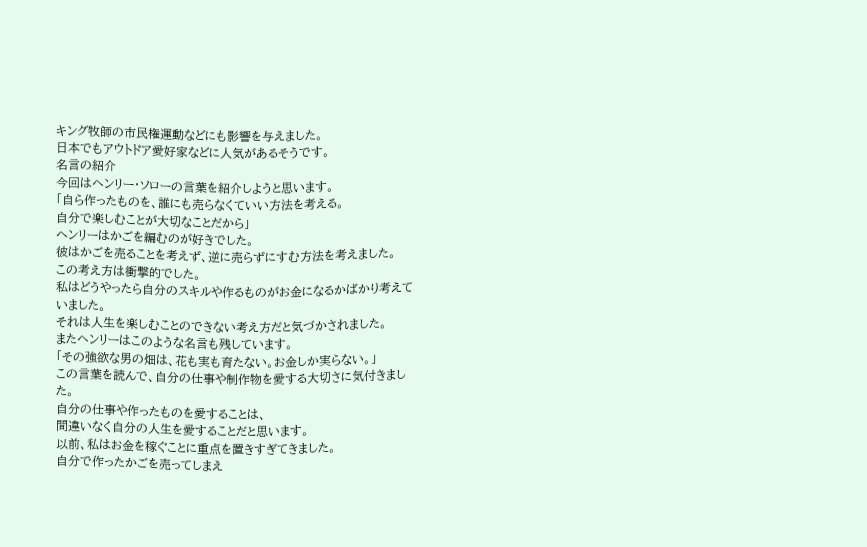キング牧師の市民権運動などにも影響を与えました。
日本でもアウトドア愛好家などに人気があるそうです。
名言の紹介
今回はヘンリー・ソローの言葉を紹介しようと思います。
「自ら作ったものを、誰にも売らなくていい方法を考える。
自分で楽しむことが大切なことだから」
ヘンリーはかごを編むのが好きでした。
彼はかごを売ることを考えず、逆に売らずにすむ方法を考えました。
この考え方は衝撃的でした。
私はどうやったら自分のスキルや作るものがお金になるかばかり考えていました。
それは人生を楽しむことのできない考え方だと気づかされました。
またヘンリーはこのような名言も残しています。
「その強欲な男の畑は、花も実も育たない。お金しか実らない。」
この言葉を読んで、自分の仕事や制作物を愛する大切さに気付きました。
自分の仕事や作ったものを愛することは、
間違いなく自分の人生を愛することだと思います。
以前、私はお金を稼ぐことに重点を置きすぎてきました。
自分で作ったかごを売ってしまえ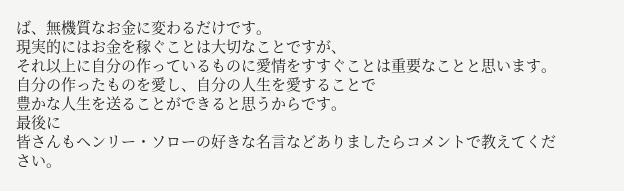ば、無機質なお金に変わるだけです。
現実的にはお金を稼ぐことは大切なことですが、
それ以上に自分の作っているものに愛情をすすぐことは重要なことと思います。
自分の作ったものを愛し、自分の人生を愛することで
豊かな人生を送ることができると思うからです。
最後に
皆さんもヘンリー・ソローの好きな名言などありましたらコメントで教えてください。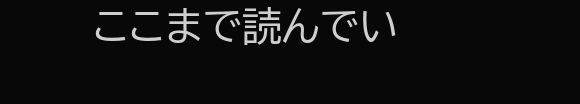ここまで読んでい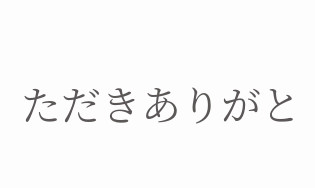ただきありがと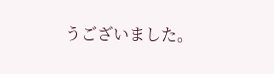うございました。